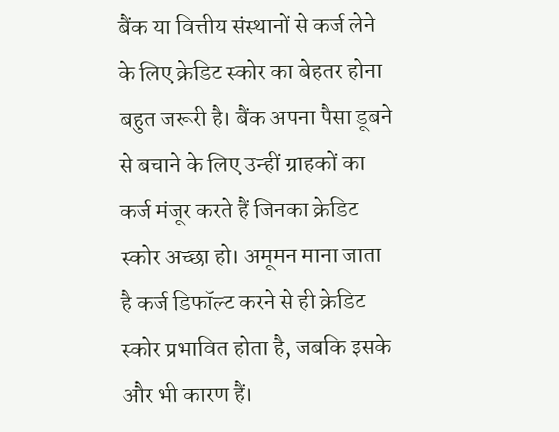बैंक या वित्तीय संस्थानों से कर्ज लेने के लिए क्रेडिट स्कोर का बेहतर होना बहुत जरूरी है। बैंक अपना पैसा डूबने से बचाने के लिए उन्हीं ग्राहकों का कर्ज मंजूर करते हैं जिनका क्रेडिट स्कोर अच्छा हो। अमूमन माना जाता है कर्ज डिफॉल्ट करने से ही क्रेडिट स्कोर प्रभावित होता है, जबकि इसके और भी कारण हैं।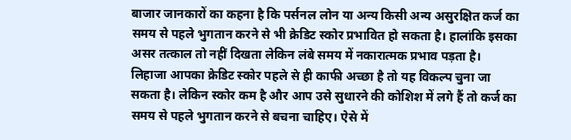बाजार जानकारों का कहना है कि पर्सनल लोन या अन्य किसी अन्य असुरक्षित कर्ज का समय से पहले भुगतान करने से भी क्रेडिट स्कोर प्रभावित हो सकता है। हालांकि इसका असर तत्काल तो नहीं दिखता लेकिन लंबे समय में नकारात्मक प्रभाव पड़ता है।
लिहाजा आपका क्रेडिट स्कोर पहले से ही काफी अच्छा है तो यह विकल्प चुना जा सकता है। लेकिन स्कोर कम है और आप उसे सुधारने की कोशिश में लगे हैं तो कर्ज का समय से पहले भुगतान करने से बचना चाहिए। ऐसे में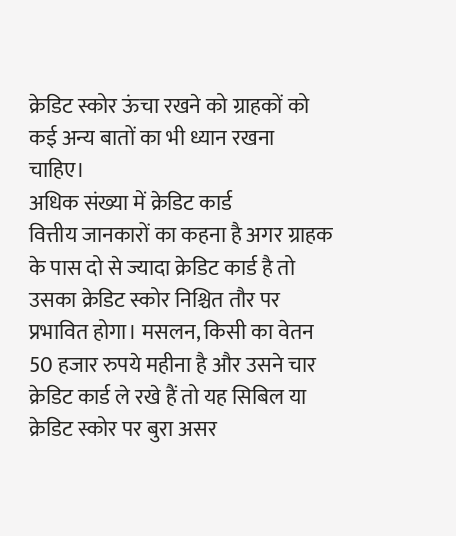क्रेडिट स्कोर ऊंचा रखने को ग्राहकों को कई अन्य बातों का भी ध्यान रखना चाहिए।
अधिक संख्या में क्रेडिट कार्ड
वित्तीय जानकारों का कहना है अगर ग्राहक के पास दो से ज्यादा क्रेडिट कार्ड है तो उसका क्रेडिट स्कोर निश्चित तौर पर प्रभावित होगा। मसलन, किसी का वेतन 50 हजार रुपये महीना है और उसने चार क्रेडिट कार्ड ले रखे हैं तो यह सिबिल या क्रेडिट स्कोर पर बुरा असर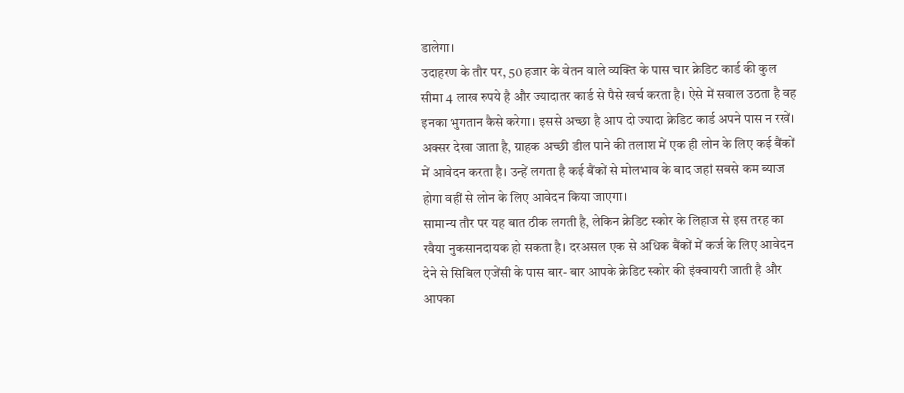डालेगा।
उदाहरण के तौर पर, 50 हजार के वेतन वाले व्यक्ति के पास चार क्रेडिट कार्ड की कुल सीमा 4 लाख रुपये है और ज्यादातर कार्ड से पैसे खर्च करता है। ऐसे में सवाल उठता है वह इनका भुगतान कैसे करेगा। इससे अच्छा है आप दो ज्यादा क्रेडिट कार्ड अपने पास न रखें।
अक्सर देखा जाता है, ग्राहक अच्छी डील पाने की तलाश में एक ही लोन के लिए कई बैंकों में आवेदन करता है। उन्हें लगता है कई बैंकों से मोलभाव के बाद जहां सबसे कम ब्याज होगा वहीं से लोन के लिए आवेदन किया जाएगा।
सामान्य तौर पर यह बात ठीक लगती है, लेकिन क्रेडिट स्कोर के लिहाज से इस तरह का रवैया नुकसानदायक हो सकता है। दरअसल एक से अधिक बैंकों में कर्ज के लिए आवेदन देने से सिबिल एजेंसी के पास बार- बार आपके क्रेडिट स्कोर की इंक्वायरी जाती है और आपका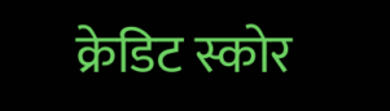क्रेडिट स्कोर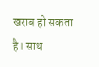खराब हो सकता है। साथ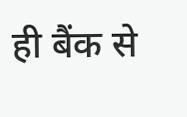ही बैंक से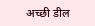अच्छी डील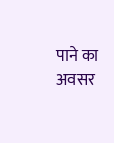पाने का अवसर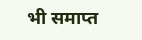भी समाप्त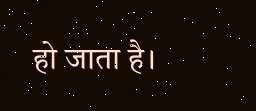हो जाता है।